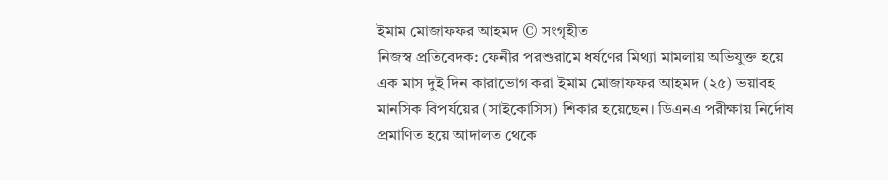ইমাম মোজাফফর আহমদ © সংগৃহীত
নিজস্ব প্রতিবেদক: ফেনীর পরশুরামে ধর্ষণের মিথ্যা মামলায় অভিযুক্ত হয়ে এক মাস দুই দিন কারাভোগ করা ইমাম মোজাফফর আহমদ (২৫) ভয়াবহ মানসিক বিপর্যয়ের (সাইকোসিস) শিকার হয়েছেন। ডিএনএ পরীক্ষায় নির্দোষ প্রমাণিত হয়ে আদালত থেকে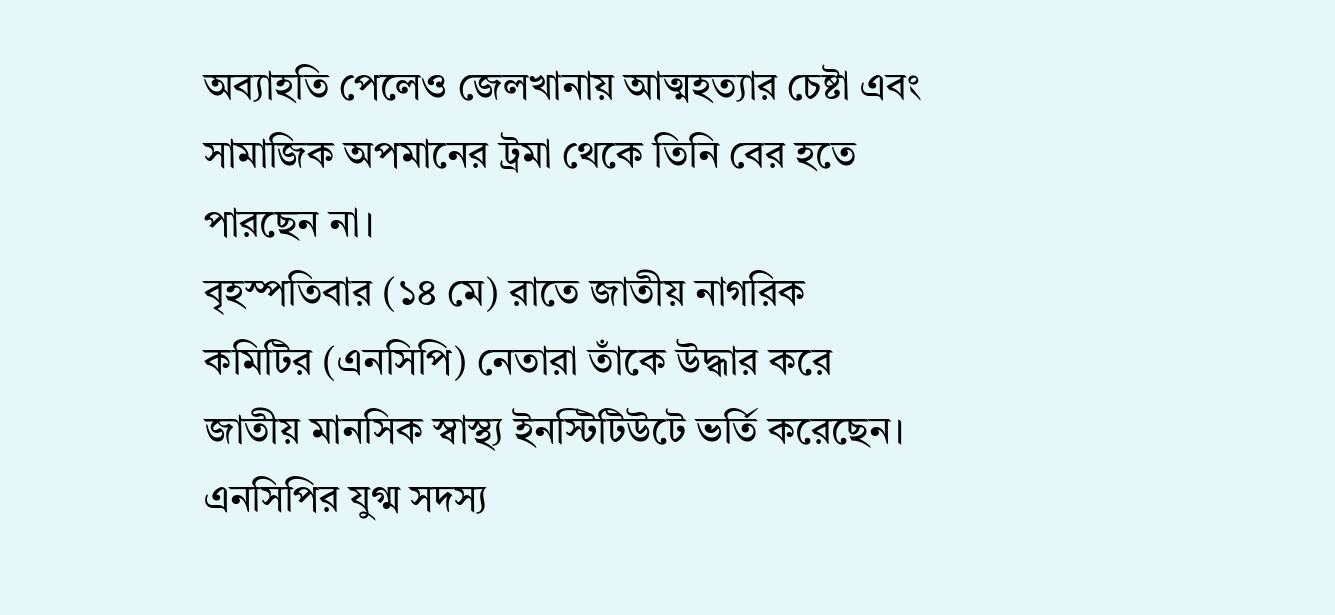অব্যাহতি পেলেও জেলখানায় আত্মহত্যার চেষ্টা এবং সামাজিক অপমানের ট্রমা থেকে তিনি বের হতে পারছেন না।
বৃহস্পতিবার (১৪ মে) রাতে জাতীয় নাগরিক কমিটির (এনসিপি) নেতারা তাঁকে উদ্ধার করে জাতীয় মানসিক স্বাস্থ্য ইনস্টিটিউটে ভর্তি করেছেন। এনসিপির যুগ্ম সদস্য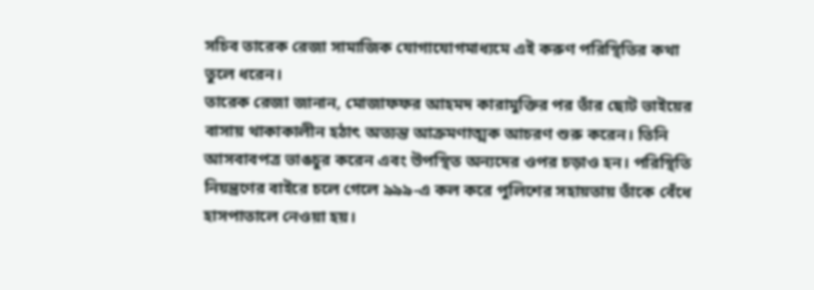সচিব তারেক রেজা সামাজিক যোগাযোগমাধ্যমে এই করুণ পরিস্থিতির কথা তুলে ধরেন।
তারেক রেজা জানান, মোজাফফর আহমদ কারামুক্তির পর তাঁর ছোট ভাইয়ের বাসায় থাকাকালীন হঠাৎ অত্যন্ত আক্রমণাত্মক আচরণ শুরু করেন। তিনি আসবাবপত্র ভাঙচুর করেন এবং উপস্থিত অন্যদের ওপর চড়াও হন। পরিস্থিতি নিয়ন্ত্রণের বাইরে চলে গেলে ৯৯৯-এ কল করে পুলিশের সহায়তায় তাঁকে বেঁধে হাসপাতালে নেওয়া হয়।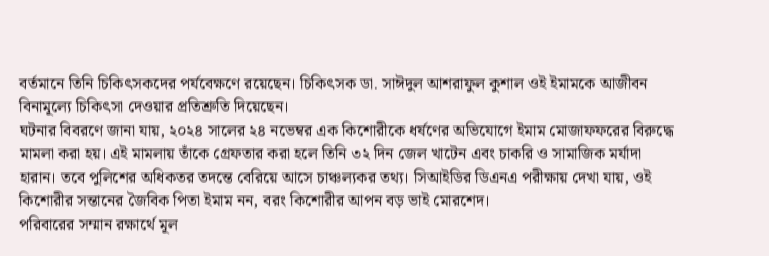বর্তমানে তিনি চিকিৎসকদের পর্যবেক্ষণে রয়েছেন। চিকিৎসক ডা. সাঈদুল আশরাফুল কুশাল ওই ইমামকে আজীবন বিনামূল্যে চিকিৎসা দেওয়ার প্রতিশ্রুতি দিয়েছেন।
ঘটনার বিবরণে জানা যায়, ২০২৪ সালের ২৪ নভেম্বর এক কিশোরীকে ধর্ষণের অভিযোগে ইমাম মোজাফফরের বিরুদ্ধে মামলা করা হয়। এই মামলায় তাঁকে গ্রেফতার করা হলে তিনি ৩২ দিন জেল খাটেন এবং চাকরি ও সামাজিক মর্যাদা হারান। তবে পুলিশের অধিকতর তদন্তে বেরিয়ে আসে চাঞ্চল্যকর তথ্য। সিআইডির ডিএনএ পরীক্ষায় দেখা যায়, ওই কিশোরীর সন্তানের জৈবিক পিতা ইমাম নন, বরং কিশোরীর আপন বড় ভাই মোরশেদ।
পরিবারের সম্মান রক্ষার্থে মূল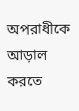অপরাধীকে আড়াল করতে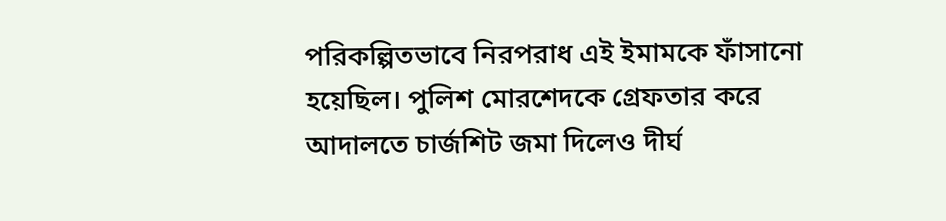পরিকল্পিতভাবে নিরপরাধ এই ইমামকে ফাঁসানো হয়েছিল। পুলিশ মোরশেদকে গ্রেফতার করে আদালতে চার্জশিট জমা দিলেও দীর্ঘ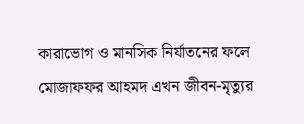কারাভোগ ও মানসিক নির্যাতনের ফলে মোজাফফর আহমদ এখন জীবন-মৃত্যুর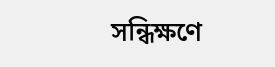সন্ধিক্ষণে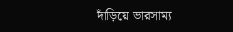দাঁড়িয়ে ভারসাম্য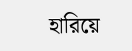হারিয়ে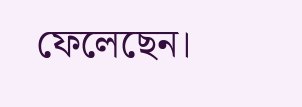ফেলেছেন।